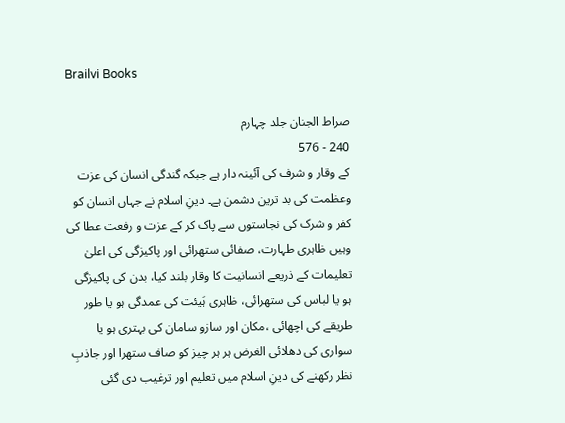Brailvi Books

صراط الجنان جلد چہارم
240 - 576
کے وقار و شرف کی آئینہ دار ہے جبکہ گندگی انسان کی عزت وعظمت کی بد ترین دشمن ہے۔ دینِ اسلام نے جہاں انسان کو کفر و شرک کی نجاستوں سے پاک کر کے عزت و رفعت عطا کی وہیں ظاہری طہارت، صفائی ستھرائی اور پاکیزگی کی اعلیٰ تعلیمات کے ذریعے انسانیت کا وقار بلند کیا، بدن کی پاکیزگی ہو یا لباس کی ستھرائی، ظاہری ہَیئت کی عمدگی ہو یا طور طریقے کی اچھائی ،مکان اور سازو سامان کی بہتری ہو یا سواری کی دھلائی الغرض ہر ہر چیز کو صاف ستھرا اور جاذبِ نظر رکھنے کی دینِ اسلام میں تعلیم اور ترغیب دی گئی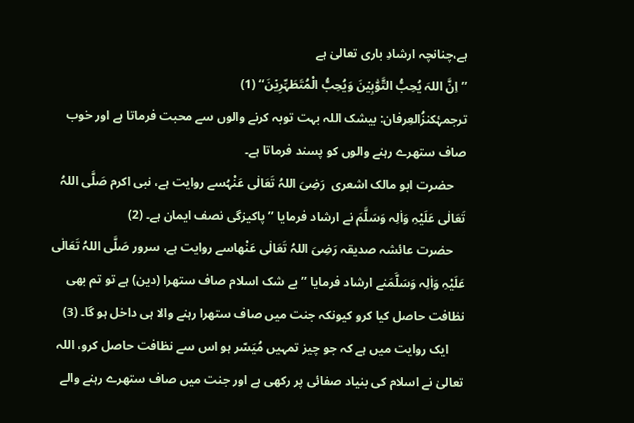ہے،چنانچہ ارشادِ باری تعالیٰ ہے
’’ اِنَّ اللہَ یُحِبُّ التَّوّٰبِیۡنَ وَیُحِبُّ الْمُتَطَہِّرِیۡنَ‘‘ (1)
ترجمۂکنزُالعِرفان: بیشک اللہ بہت توبہ کرنے والوں سے محبت فرماتا ہے اور خوب صاف ستھرے رہنے والوں کو پسند فرماتا ہے۔
    حضرت ابو مالک اشعری  رَضِیَ اللہُ تَعَالٰی عَنْہُسے روایت ہے، نبی اکرم صَلَّی اللہُ تَعَالٰی عَلَیْہِ وَاٰلِہ وَسَلَّمَ نے ارشاد فرمایا ’’پاکیزگی نصف ایمان ہے۔ (2)
    حضرت عائشہ صدیقہ رَضِیَ اللہُ تَعَالٰی عَنْھاسے روایت ہے، سرور صَلَّی اللہُ تَعَالٰی عَلَیْہِ وَاٰلِہ وَسَلَّمَنے ارشاد فرمایا ’’ بے شک اسلام صاف ستھرا (دین) ہے تو تم بھی نظافت حاصل کیا کرو کیونکہ جنت میں صاف ستھرا رہنے والا ہی داخل ہو گا۔ (3)
     ایک روایت میں ہے کہ جو چیز تمہیں مُیَسّر ہو اس سے نظافت حاصل کرو، اللہ تعالیٰ نے اسلام کی بنیاد صفائی پر رکھی ہے اور جنت میں صاف ستھرے رہنے والے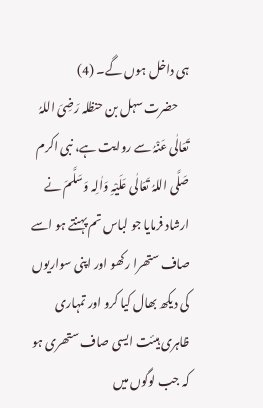ہی داخل ہوں گے۔ (4)
     حضرت سہل بن حنظلہ رَضِیَ اللہُ تَعَالٰی عَنْہُ سے روایت ہے، نبی اکرم صَلَّی اللہُ تَعَالٰی عَلَیْہِ وَاٰلِہ وَسَلَّمَ نے ارشاد فرمایا جو لباس تم پہنتے ہو اسے صاف ستھرا رکھو اور اپنی سواریوں کی دیکھ بھال کیا کرو اور تمہاری ظاہری ہیئت ایسی صاف ستھری ہو کہ جب لوگوں میں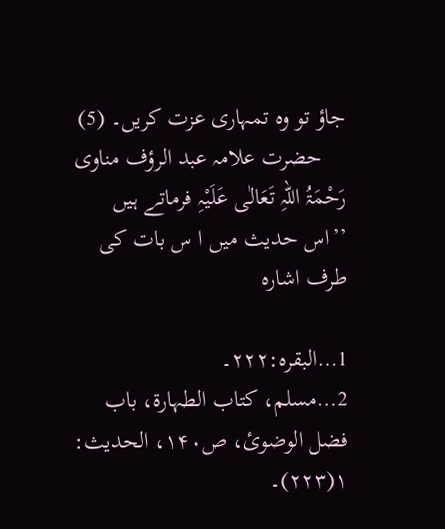جاؤ تو وہ تمہاری عزت کریں۔ (5)
    حضرت علامہ عبد الرؤف مناوی رَحْمَۃُ اللہِ تَعَالٰی عَلَیْہِ فرماتے ہیں ’’اس حدیث میں ا س بات کی طرف اشارہ

1…البقرہ:۲۲۲۔
2…مسلم، کتاب الطہارۃ، باب فضل الوضوئ، ص۱۴۰، الحدیث: ۱(۲۲۳)۔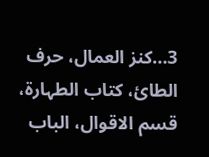3…کنز العمال، حرف الطائ، کتاب الطہارۃ، قسم الاقوال، الباب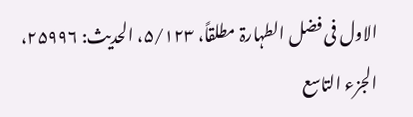الاول فی فضل الطہارۃ مطلقاً، ۵/۱۲۳، الحدیث: ۲۵۹۹۶، الجزء التاسع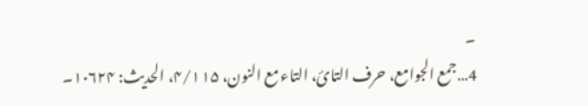۔
4…جمع الجوامع، حرف التائ، التاء مع النون، ۴/۱۱۵، الحدیث: ۱۰۶۲۴۔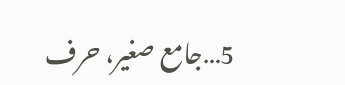5…جامع صغیر، حرف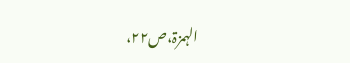الہمزۃ،ص۲۲،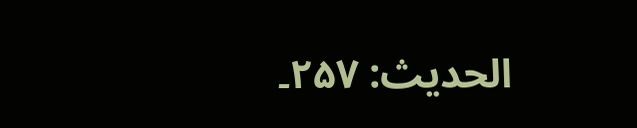الحدیث: ۲۵۷۔